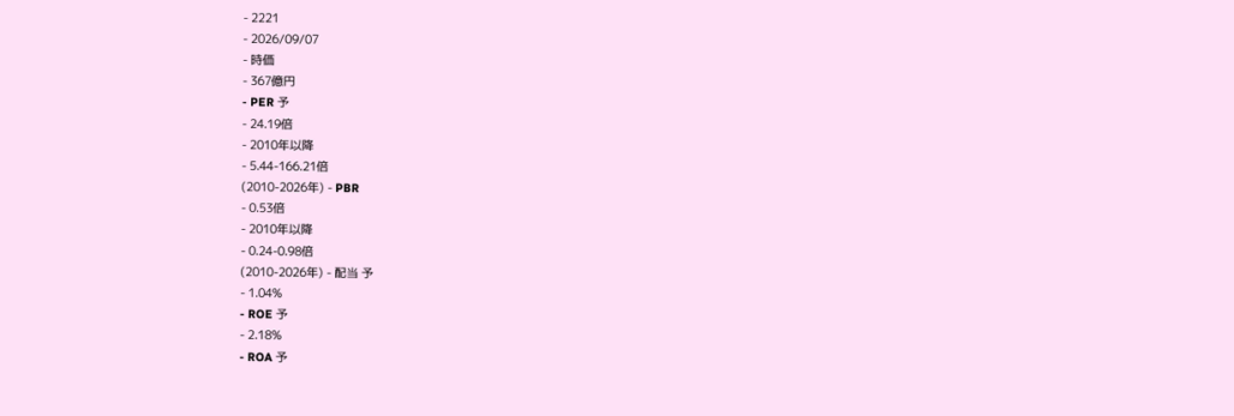- 2221
- 2026/09/07
- 時価
- 367億円
- PER 予
- 24.19倍
- 2010年以降
- 5.44-166.21倍
(2010-2026年) - PBR
- 0.53倍
- 2010年以降
- 0.24-0.98倍
(2010-2026年) - 配当 予
- 1.04%
- ROE 予
- 2.18%
- ROA 予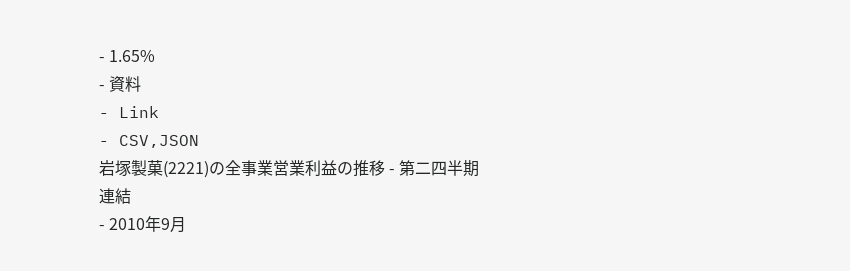- 1.65%
- 資料
- Link
- CSV,JSON
岩塚製菓(2221)の全事業営業利益の推移 - 第二四半期
連結
- 2010年9月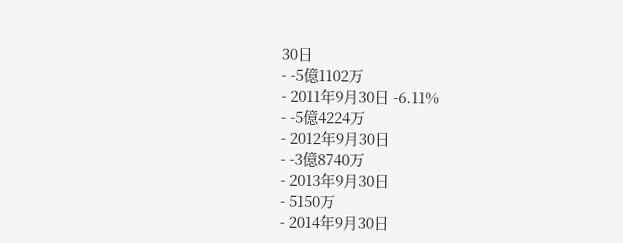30日
- -5億1102万
- 2011年9月30日 -6.11%
- -5億4224万
- 2012年9月30日
- -3億8740万
- 2013年9月30日
- 5150万
- 2014年9月30日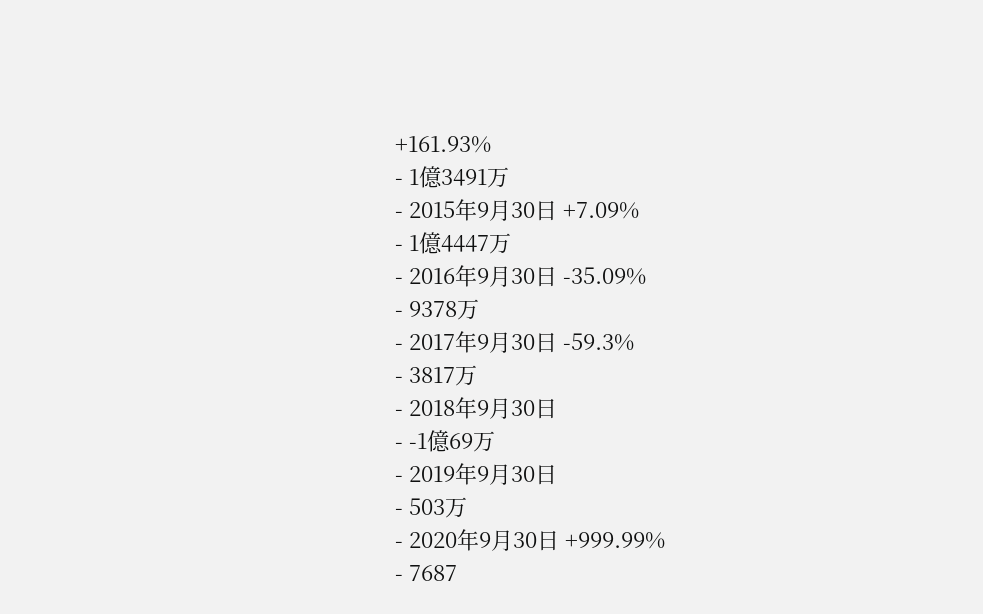+161.93%
- 1億3491万
- 2015年9月30日 +7.09%
- 1億4447万
- 2016年9月30日 -35.09%
- 9378万
- 2017年9月30日 -59.3%
- 3817万
- 2018年9月30日
- -1億69万
- 2019年9月30日
- 503万
- 2020年9月30日 +999.99%
- 7687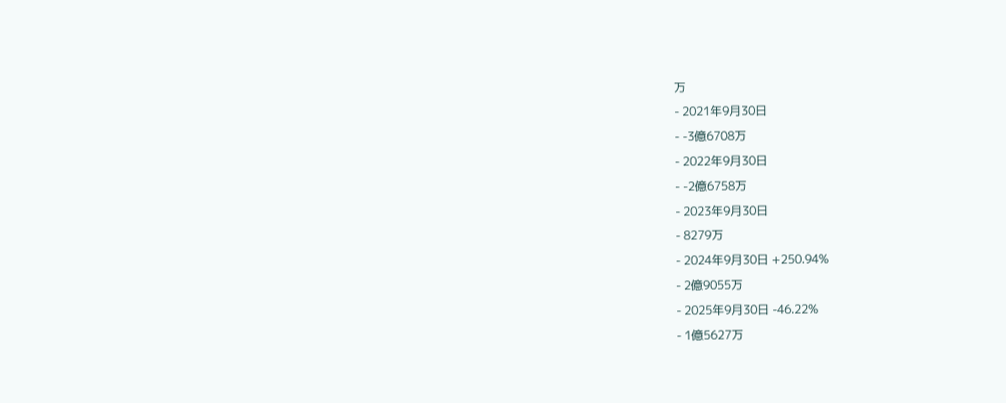万
- 2021年9月30日
- -3億6708万
- 2022年9月30日
- -2億6758万
- 2023年9月30日
- 8279万
- 2024年9月30日 +250.94%
- 2億9055万
- 2025年9月30日 -46.22%
- 1億5627万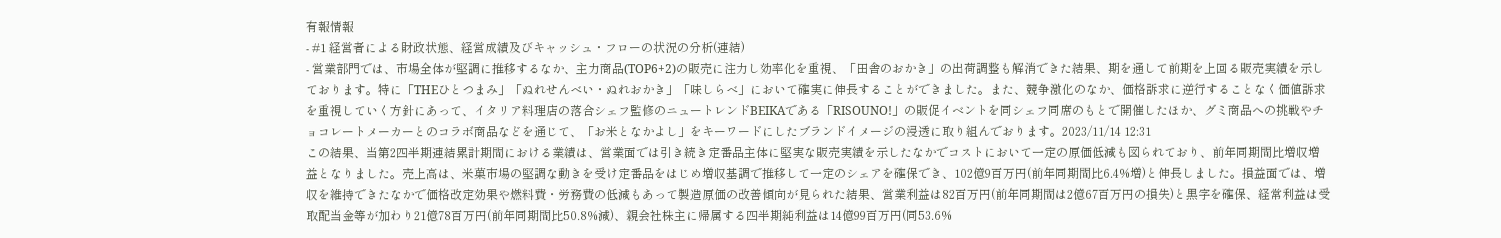有報情報
- #1 経営者による財政状態、経営成績及びキャッシュ・フローの状況の分析(連結)
- 営業部門では、市場全体が堅調に推移するなか、主力商品(TOP6+2)の販売に注力し効率化を重視、「田舎のおかき」の出荷調整も解消できた結果、期を通して前期を上回る販売実績を示しております。特に「THEひとつまみ」「ぬれせんべい・ぬれおかき」「味しらべ」において確実に伸長することができました。また、競争激化のなか、価格訴求に逆行することなく価値訴求を重視していく方針にあって、イタリア料理店の落合シェフ監修のニュートレンドBEIKAである「RISOUNO!」の販促イベントを同シェフ同席のもとで開催したほか、グミ商品への挑戦やチョコレートメーカーとのコラボ商品などを通じて、「お米となかよし」をキーワードにしたブランドイメージの浸透に取り組んでおります。2023/11/14 12:31
この結果、当第2四半期連結累計期間における業績は、営業面では引き続き定番品主体に堅実な販売実績を示したなかでコストにおいて一定の原価低減も図られており、前年同期間比増収増益となりました。売上高は、米菓市場の堅調な動きを受け定番品をはじめ増収基調で推移して一定のシェアを確保でき、102億9百万円(前年同期間比6.4%増)と伸長しました。損益面では、増収を維持できたなかで価格改定効果や燃料費・労務費の低減もあって製造原価の改善傾向が見られた結果、営業利益は82百万円(前年同期間は2億67百万円の損失)と黒字を確保、経常利益は受取配当金等が加わり21億78百万円(前年同期間比50.8%減)、親会社株主に帰属する四半期純利益は14億99百万円(同53.6%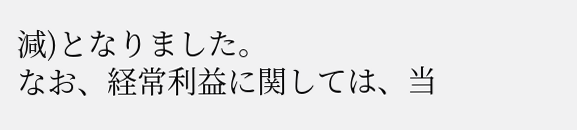減)となりました。
なお、経常利益に関しては、当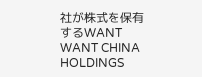社が株式を保有するWANT WANT CHINA HOLDINGS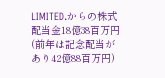LIMITED.からの株式配当金18億38百万円(前年は記念配当があり42億88百万円)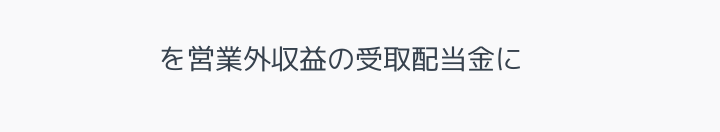を営業外収益の受取配当金に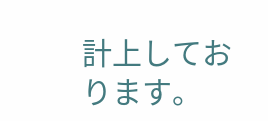計上しております。